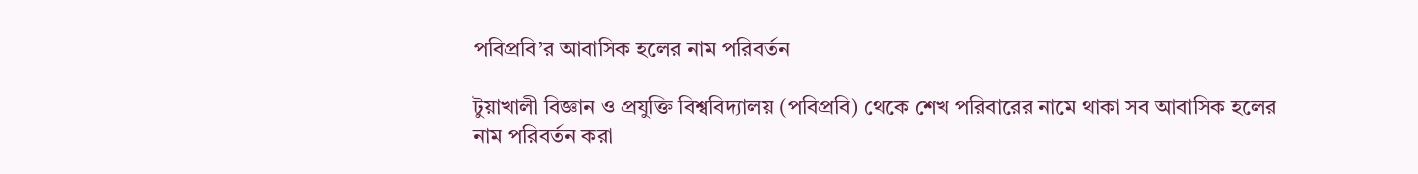পবিপ্রবি’র আবাসিক হলের নাম পরিবর্তন

টুয়াখালী বিজ্ঞান ও প্রযুক্তি বিশ্ববিদ্যালয় (পবিপ্রবি) থেকে শেখ পরিবারের নামে থাকা সব আবাসিক হলের নাম পরিবর্তন করা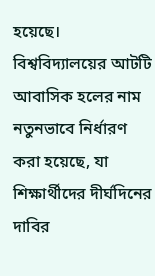হয়েছে। বিশ্ববিদ্যালয়ের আটটি আবাসিক হলের নাম নতুনভাবে নির্ধারণ করা হয়েছে, যা শিক্ষার্থীদের দীর্ঘদিনের দাবির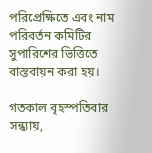পরিপ্রেক্ষিতে এবং নাম পরিবর্তন কমিটির সুপারিশের ভিত্তিতে বাস্তবায়ন করা হয়।

গতকাল বৃহস্পতিবার সন্ধ্যায়,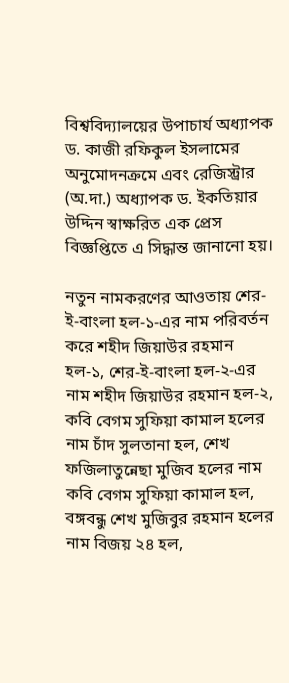বিশ্ববিদ্যালয়ের উপাচার্য অধ্যাপক ড. কাজী রফিকুল ইসলামের অনুমোদনক্রমে এবং রেজিস্ট্রার (অ.দা.) অধ্যাপক ড. ইকতিয়ার উদ্দিন স্বাক্ষরিত এক প্রেস বিজ্ঞপ্তিতে এ সিদ্ধান্ত জানানো হয়।

নতুন নামকরণের আওতায় শের-ই-বাংলা হল-১-এর নাম পরিবর্তন করে শহীদ জিয়াউর রহমান হল-১, শের-ই-বাংলা হল-২-এর নাম শহীদ জিয়াউর রহমান হল-২, কবি বেগম সুফিয়া কামাল হলের নাম চাঁদ সুলতানা হল, শেখ ফজিলাতুন্নেছা মুজিব হলের নাম কবি বেগম সুফিয়া কামাল হল, বঙ্গবন্ধু শেখ মুজিবুর রহমান হলের নাম বিজয় ২৪ হল,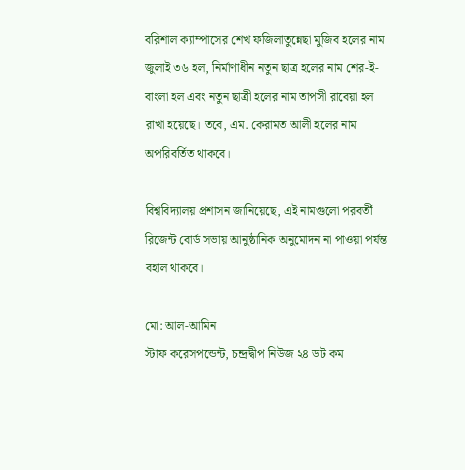বরিশাল ক্যাম্পাসের শেখ ফজিলাতুন্নেছা মুজিব হলের নাম জুলাই ৩৬ হল, নির্মাণাধীন নতুন ছাত্র হলের নাম শের-ই-বাংলা হল এবং নতুন ছাত্রী হলের নাম তাপসী রাবেয়া হল রাখা হয়েছে। তবে, এম. কেরামত আলী হলের নাম অপরিবর্তিত থাকবে।

বিশ্ববিদ্যালয় প্রশাসন জানিয়েছে, এই নামগুলো পরবর্তী রিজেন্ট বোর্ড সভায় আনুষ্ঠানিক অনুমোদন না পাওয়া পর্যন্ত বহাল থাকবে।

মো: আল-আমিন
স্টাফ করেসপন্ডেন্ট, চন্দ্রদ্বীপ নিউজ ২৪ ডট কম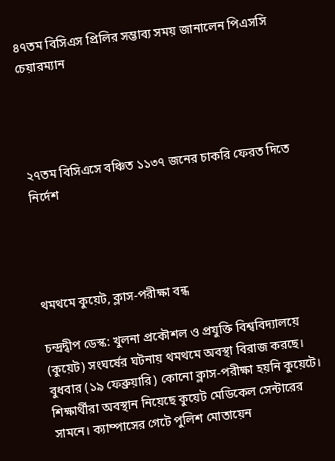৪৭তম বিসিএস প্রিলির সম্ভাব্য সময় জানালেন পিএসসি চেয়ারম্যান




২৭তম বিসিএসে বঞ্চিত ১১৩৭ জনের চাকরি ফেরত দিতে নির্দেশ




থমথমে কুয়েট, ক্লাস-পরীক্ষা বন্ধ

চন্দ্রদ্বীপ ডেস্ক: খুলনা প্রকৌশল ও প্রযুক্তি বিশ্ববিদ্যালয়ে (কুয়েট) সংঘর্ষের ঘটনায় থমথমে অবস্থা বিরাজ করছে। বুধবার (১৯ ফেব্রুয়ারি) কোনো ক্লাস-পরীক্ষা হয়নি কুয়েটে। শিক্ষার্থীরা অবস্থান নিয়েছে কুয়েট মেডিকেল সেন্টারের সামনে। ক্যাম্পাসের গেটে পুলিশ মোতায়েন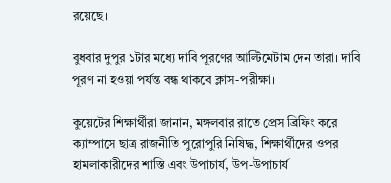রয়েছে।

বুধবার দুপুর ১টার মধ্যে দাবি পূরণের আল্টিমেটাম দেন তারা। দাবি পূরণ না হওয়া পর্যন্ত বন্ধ থাকবে ক্লাস-পরীক্ষা।

কুয়েটের শিক্ষার্থীরা জানান, মঙ্গলবার রাতে প্রেস ব্রিফিং করে ক্যাম্পাসে ছাত্র রাজনীতি পুরোপুরি নিষিদ্ধ, শিক্ষার্থীদের ওপর হামলাকারীদের শাস্তি এবং উপাচার্য, উপ-উপাচার্য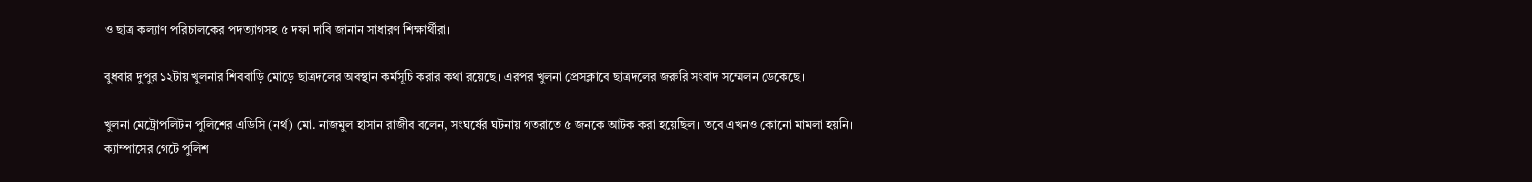ও ছাত্র কল্যাণ পরিচালকের পদত্যাগসহ ৫ দফা দাবি জানান সাধারণ শিক্ষার্থীরা।

বুধবার দুপুর ১২টায় খুলনার শিববাড়ি মোড়ে ছাত্রদলের অবস্থান কর্মসূচি করার কথা রয়েছে। এরপর খুলনা প্রেসক্লাবে ছাত্রদলের জরুরি সংবাদ সম্মেলন ডেকেছে।

খুলনা মেট্রোপলিটন পুলিশের এডিসি (নর্থ) মো. নাজমুল হাসান রাজীব বলেন, সংঘর্ষের ঘটনায় গতরাতে ৫ জনকে আটক করা হয়েছিল। তবে এখনও কোনো মামলা হয়নি। ক্যাম্পাসের গেটে পুলিশ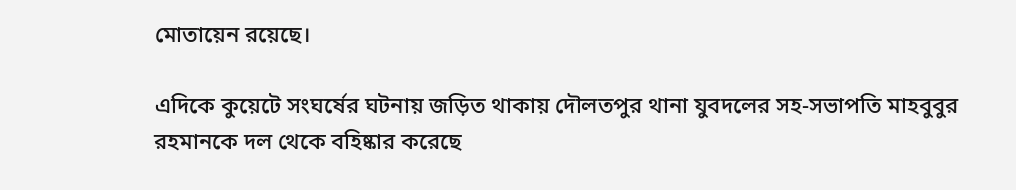মোতায়েন রয়েছে।

এদিকে কুয়েটে সংঘর্ষের ঘটনায় জড়িত থাকায় দৌলতপুর থানা যুবদলের সহ-সভাপতি মাহবুবুর রহমানকে দল থেকে বহিষ্কার করেছে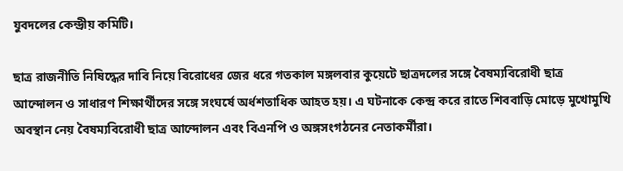যুবদলের কেন্দ্রীয় কমিটি।

ছাত্র রাজনীতি নিষিদ্ধের দাবি নিয়ে বিরোধের জের ধরে গতকাল মঙ্গলবার কুয়েটে ছাত্রদলের সঙ্গে বৈষম্যবিরোধী ছাত্র আন্দোলন ও সাধারণ শিক্ষার্থীদের সঙ্গে সংঘর্ষে অর্ধশতাধিক আহত হয়। এ ঘটনাকে কেন্দ্র করে রাতে শিববাড়ি মোড়ে মুখোমুখি অবস্থান নেয় বৈষম্যবিরোধী ছাত্র আন্দোলন এবং বিএনপি ও অঙ্গসংগঠনের নেতাকর্মীরা।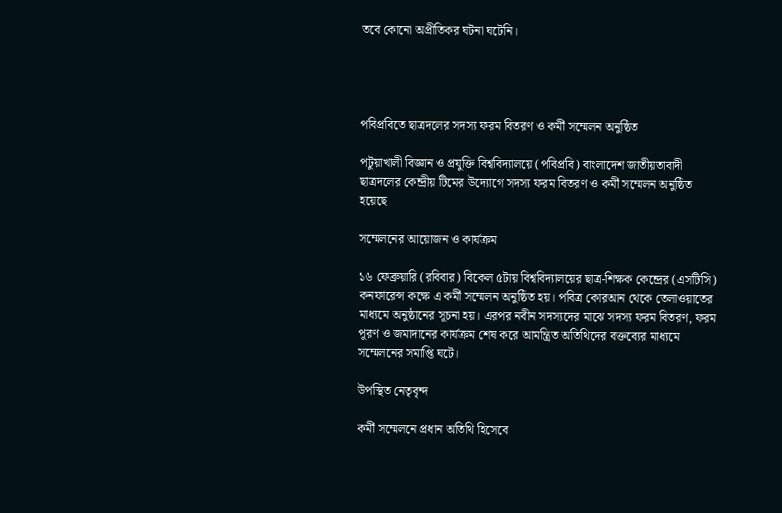তবে কোনো অপ্রীতিকর ঘটনা ঘটেনি।




পবিপ্রবিতে ছাত্রদলের সদস্য ফরম বিতরণ ও কর্মী সম্মেলন অনুষ্ঠিত

পটুয়াখালী বিজ্ঞান ও প্রযুক্তি বিশ্ববিদ্যালয়ে (পবিপ্রবি) বাংলাদেশ জাতীয়তাবাদী ছাত্রদলের কেন্দ্রীয় টিমের উদ্যোগে সদস্য ফরম বিতরণ ও কর্মী সম্মেলন অনুষ্ঠিত হয়েছে

সম্মেলনের আয়োজন ও কার্যক্রম

১৬ ফেব্রুয়ারি (রবিবার) বিকেল ৫টায় বিশ্ববিদ্যালয়ের ছাত্র-শিক্ষক কেন্দ্রের (এসটিসি) কনফারেন্স কক্ষে এ কর্মী সম্মেলন অনুষ্ঠিত হয়। পবিত্র কোরআন থেকে তেলাওয়াতের মাধ্যমে অনুষ্ঠানের সূচনা হয়। এরপর নবীন সদস্যদের মাঝে সদস্য ফরম বিতরণ, ফরম পূরণ ও জমাদানের কার্যক্রম শেষ করে আমন্ত্রিত অতিথিদের বক্তব্যের মাধ্যমে সম্মেলনের সমাপ্তি ঘটে।

উপস্থিত নেতৃবৃন্দ

কর্মী সম্মেলনে প্রধান অতিথি হিসেবে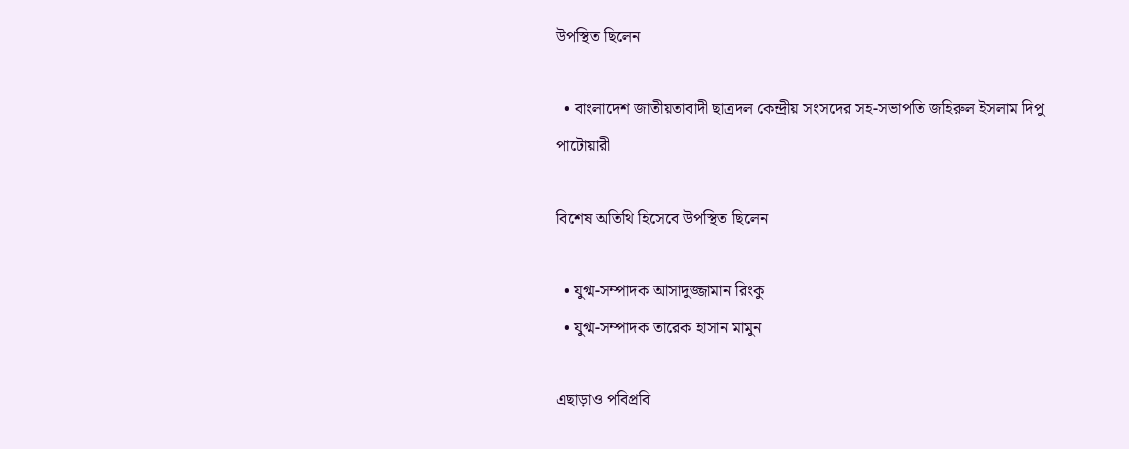উপস্থিত ছিলেন

  • বাংলাদেশ জাতীয়তাবাদী ছাত্রদল কেন্দ্রীয় সংসদের সহ-সভাপতি জহিরুল ইসলাম দিপু পাটোয়ারী

বিশেষ অতিথি হিসেবে উপস্থিত ছিলেন

  • যুগ্ম-সম্পাদক আসাদুজ্জামান রিংকু
  • যুগ্ম-সম্পাদক তারেক হাসান মামুন

এছাড়াও পবিপ্রবি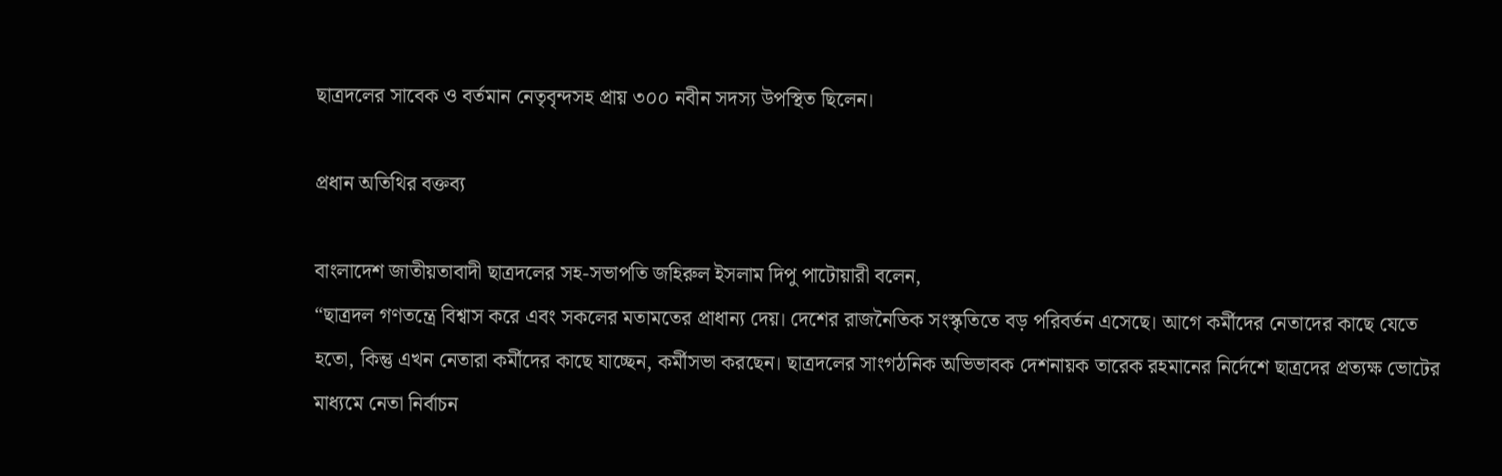ছাত্রদলের সাবেক ও বর্তমান নেতৃবৃন্দসহ প্রায় ৩০০ নবীন সদস্য উপস্থিত ছিলেন।

প্রধান অতিথির বক্তব্য

বাংলাদেশ জাতীয়তাবাদী ছাত্রদলের সহ-সভাপতি জহিরুল ইসলাম দিপু পাটোয়ারী বলেন,
“ছাত্রদল গণতন্ত্রে বিশ্বাস করে এবং সকলের মতামতের প্রাধান্য দেয়। দেশের রাজনৈতিক সংস্কৃতিতে বড় পরিবর্তন এসেছে। আগে কর্মীদের নেতাদের কাছে যেতে হতো, কিন্তু এখন নেতারা কর্মীদের কাছে যাচ্ছেন, কর্মীসভা করছেন। ছাত্রদলের সাংগঠনিক অভিভাবক দেশনায়ক তারেক রহমানের নির্দেশে ছাত্রদের প্রত্যক্ষ ভোটের মাধ্যমে নেতা নির্বাচন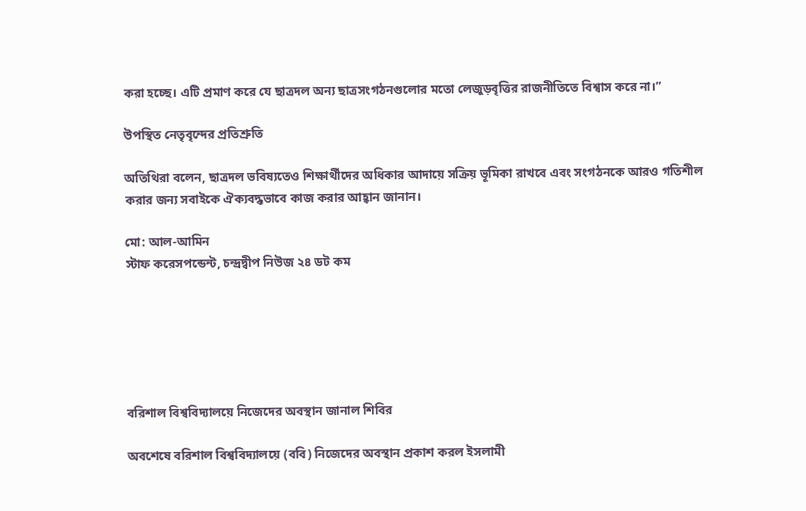করা হচ্ছে। এটি প্রমাণ করে যে ছাত্রদল অন্য ছাত্রসংগঠনগুলোর মতো লেজুড়বৃত্তির রাজনীতিতে বিশ্বাস করে না।”

উপস্থিত নেতৃবৃন্দের প্রতিশ্রুতি

অতিথিরা বলেন, ছাত্রদল ভবিষ্যতেও শিক্ষার্থীদের অধিকার আদায়ে সক্রিয় ভূমিকা রাখবে এবং সংগঠনকে আরও গতিশীল করার জন্য সবাইকে ঐক্যবদ্ধভাবে কাজ করার আহ্বান জানান।

মো: আল-আমিন
স্টাফ করেসপন্ডেন্ট, চন্দ্রদ্বীপ নিউজ ২৪ ডট কম






বরিশাল বিশ্ববিদ্যালয়ে নিজেদের অবস্থান জানাল শিবির

অবশেষে বরিশাল বিশ্ববিদ্যালয়ে (ববি) নিজেদের অবস্থান প্রকাশ করল ইসলামী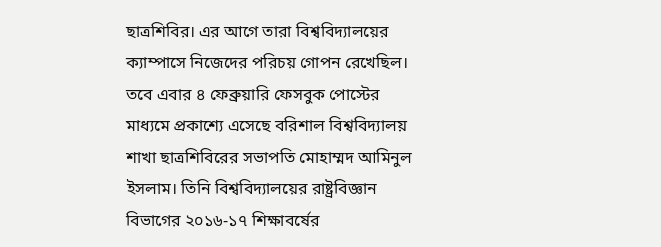ছাত্রশিবির। এর আগে তারা বিশ্ববিদ্যালয়ের ক্যাম্পাসে নিজেদের পরিচয় গোপন রেখেছিল। তবে এবার ৪ ফেব্রুয়ারি ফেসবুক পোস্টের মাধ্যমে প্রকাশ্যে এসেছে বরিশাল বিশ্ববিদ্যালয় শাখা ছাত্রশিবিরের সভাপতি মোহাম্মদ আমিনুল ইসলাম। তিনি বিশ্ববিদ্যালয়ের রাষ্ট্রবিজ্ঞান বিভাগের ২০১৬-১৭ শিক্ষাবর্ষের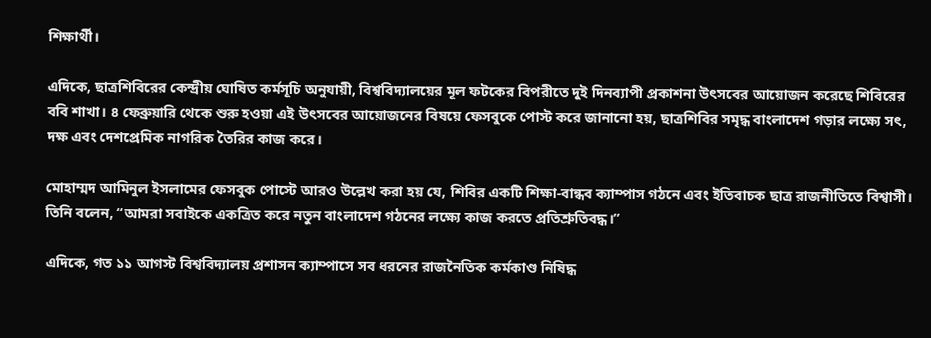শিক্ষার্থী।

এদিকে, ছাত্রশিবিরের কেন্দ্রীয় ঘোষিত কর্মসূচি অনুযায়ী, বিশ্ববিদ্যালয়ের মূল ফটকের বিপরীতে দুই দিনব্যাপী প্রকাশনা উৎসবের আয়োজন করেছে শিবিরের ববি শাখা। ৪ ফেব্রুয়ারি থেকে শুরু হওয়া এই উৎসবের আয়োজনের বিষয়ে ফেসবুকে পোস্ট করে জানানো হয়, ছাত্রশিবির সমৃদ্ধ বাংলাদেশ গড়ার লক্ষ্যে সৎ, দক্ষ এবং দেশপ্রেমিক নাগরিক তৈরির কাজ করে।

মোহাম্মদ আমিনুল ইসলামের ফেসবুক পোস্টে আরও উল্লেখ করা হয় যে, শিবির একটি শিক্ষা-বান্ধব ক্যাম্পাস গঠনে এবং ইতিবাচক ছাত্র রাজনীতিতে বিশ্বাসী। তিনি বলেন, “আমরা সবাইকে একত্রিত করে নতুন বাংলাদেশ গঠনের লক্ষ্যে কাজ করতে প্রতিশ্রুতিবদ্ধ।”

এদিকে, গত ১১ আগস্ট বিশ্ববিদ্যালয় প্রশাসন ক্যাম্পাসে সব ধরনের রাজনৈতিক কর্মকাণ্ড নিষিদ্ধ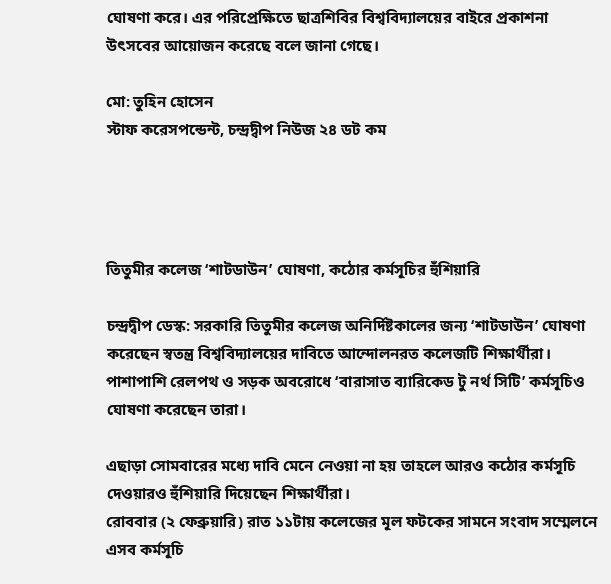ঘোষণা করে। এর পরিপ্রেক্ষিতে ছাত্রশিবির বিশ্ববিদ্যালয়ের বাইরে প্রকাশনা উৎসবের আয়োজন করেছে বলে জানা গেছে।

মো: তুহিন হোসেন
স্টাফ করেসপন্ডেন্ট, চন্দ্রদ্বীপ নিউজ ২৪ ডট কম




তিতুমীর কলেজ ‘শাটডাউন’ ঘোষণা, কঠোর কর্মসূচির হুঁশিয়ারি

চন্দ্রদ্বীপ ডেস্ক: সরকারি তিতুমীর কলেজ অনির্দিষ্টকালের জন্য ‘শাটডাউন’ ঘোষণা করেছেন স্বতন্ত্র বিশ্ববিদ্যালয়ের দাবিতে আন্দোলনরত কলেজটি শিক্ষার্থীরা। পাশাপাশি রেলপথ ও সড়ক অবরোধে ‌‘বারাসাত ব্যারিকেড টু নর্থ সিটি’ কর্মসূচিও ঘোষণা করেছেন তারা।

এছাড়া সোমবারের মধ্যে দাবি মেনে নেওয়া না হয় তাহলে আরও কঠোর কর্মসূচি দেওয়ারও হুঁশিয়ারি দিয়েছেন শিক্ষার্থীরা।
রোববার (২ ফেব্রুয়ারি) রাত ১১টায় কলেজের মূল ফটকের সামনে সংবাদ সম্মেলনে এসব কর্মসূচি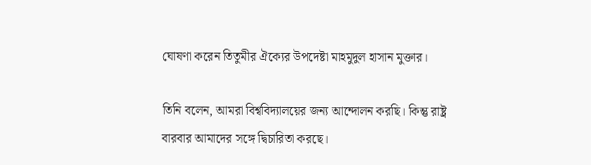ঘোষণা করেন তিতুমীর ঐক্যের উপদেষ্টা মাহমুদুল হাসান মুক্তার।

তিনি বলেন, আমরা বিশ্ববিদ্যালয়ের জন্য আন্দোলন করছি। কিন্তু রাষ্ট্র বারবার আমাদের সঙ্গে দ্বিচারিতা করছে।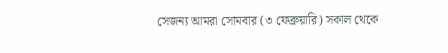সেজন্য আমরা সোমবার (৩ ফেব্রুয়ারি) সকাল থেকে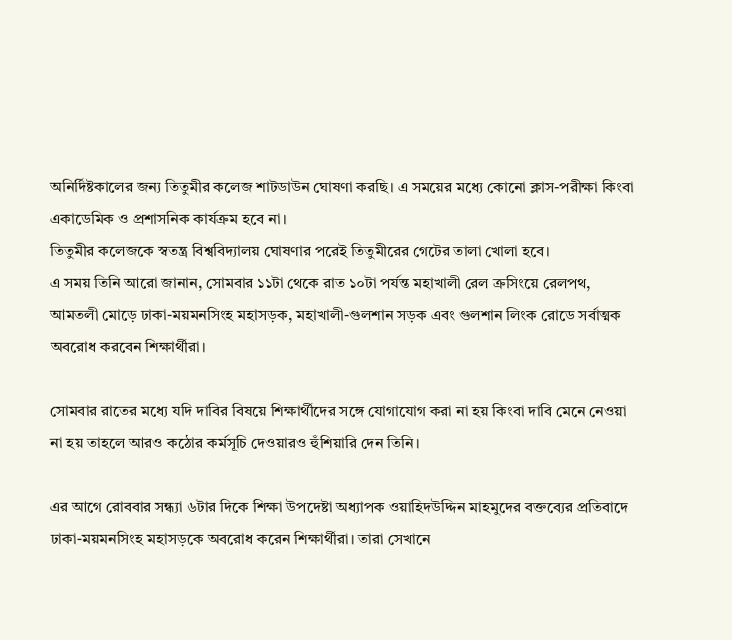অনির্দিষ্টকালের জন্য তিতুমীর কলেজ শাটডাউন ঘোষণা করছি। এ সময়ের মধ্যে কোনো ক্লাস-পরীক্ষা কিংবা একাডেমিক ও প্রশাসনিক কার্যক্রম হবে না।
তিতুমীর কলেজকে স্বতন্ত্র বিশ্ববিদ্যালয় ঘোষণার পরেই তিতুমীরের গেটের তালা খোলা হবে।
এ সময় তিনি আরো জানান, সোমবার ১১টা থেকে রাত ১০টা পর্যন্ত মহাখালী রেল ক্রসিংয়ে রেলপথ, আমতলী মোড়ে ঢাকা-ময়মনসিংহ মহাসড়ক, মহাখালী-গুলশান সড়ক এবং গুলশান লিংক রোডে সর্বাত্মক অবরোধ করবেন শিক্ষার্থীরা।

সোমবার রাতের মধ্যে যদি দাবির বিষয়ে শিক্ষার্থীদের সঙ্গে যোগাযোগ করা না হয় কিংবা দাবি মেনে নেওয়া না হয় তাহলে আরও কঠোর কর্মসূচি দেওয়ারও হুঁশিয়ারি দেন তিনি।

এর আগে রোববার সন্ধ্যা ৬টার দিকে শিক্ষা উপদেষ্টা অধ্যাপক ওয়াহিদউদ্দিন মাহমুদের বক্তব্যের প্রতিবাদে ঢাকা-ময়মনসিংহ মহাসড়কে অবরোধ করেন শিক্ষার্থীরা। তারা সেখানে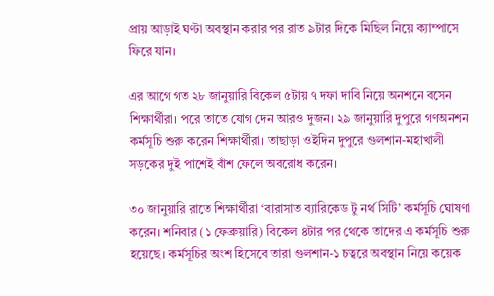প্রায় আড়াই ঘণ্টা অবস্থান করার পর রাত ৯টার দিকে মিছিল নিয়ে ক্যাম্পাসে ফিরে যান।

এর আগে গত ২৮ জানুয়ারি বিকেল ৫টায় ৭ দফা দাবি নিয়ে অনশনে বসেন শিক্ষার্থীরা। পরে তাতে যোগ দেন আরও দুজন। ২৯ জানুয়ারি দুপুরে গণঅনশন কর্মসূচি শুরু করেন শিক্ষার্থীরা। তাছাড়া ওইদিন দুপুরে গুলশান-মহাখালী সড়কের দুই পাশেই বাঁশ ফেলে অবরোধ করেন।

৩০ জানুয়ারি রাতে শিক্ষার্থীরা ‘বারাসাত ব্যারিকেড টু নর্থ সিটি’ কর্মসূচি ঘোষণা করেন। শনিবার (১ ফেব্রুয়ারি) বিকেল ৪টার পর থেকে তাদের এ কর্মসূচি শুরু হয়েছে। কর্মসূচির অংশ হিসেবে তারা গুলশান-১ চত্বরে অবস্থান নিয়ে কয়েক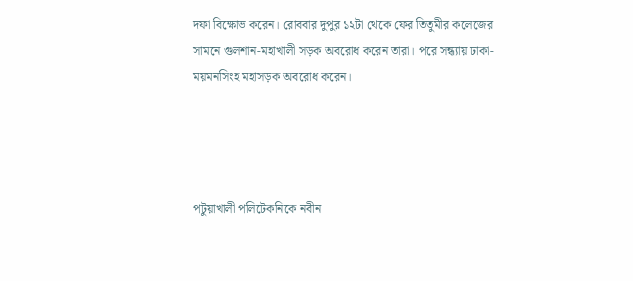দফা বিক্ষোভ করেন। রোববার দুপুর ১২টা থেকে ফের তিতুমীর কলেজের সামনে গুলশান-মহাখালী সড়ক অবরোধ করেন তারা। পরে সন্ধ্যায় ঢাকা-ময়মনসিংহ মহাসড়ক অবরোধ করেন।




পটুয়াখালী পলিটেকনিকে নবীন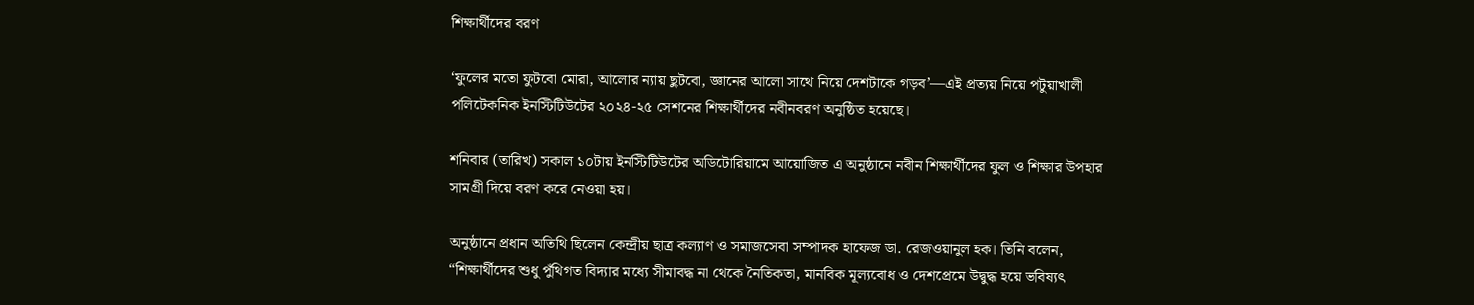শিক্ষার্থীদের বরণ

‘ফুলের মতো ফুটবো মোরা, আলোর ন্যায় ছুটবো, জ্ঞানের আলো সাথে নিয়ে দেশটাকে গড়ব’—এই প্রত্যয় নিয়ে পটুয়াখালী পলিটেকনিক ইনস্টিটিউটের ২০২৪-২৫ সেশনের শিক্ষার্থীদের নবীনবরণ অনুষ্ঠিত হয়েছে।

শনিবার (তারিখ) সকাল ১০টায় ইনস্টিটিউটের অডিটোরিয়ামে আয়োজিত এ অনুষ্ঠানে নবীন শিক্ষার্থীদের ফুল ও শিক্ষার উপহার সামগ্রী দিয়ে বরণ করে নেওয়া হয়।

অনুষ্ঠানে প্রধান অতিথি ছিলেন কেন্দ্রীয় ছাত্র কল্যাণ ও সমাজসেবা সম্পাদক হাফেজ ডা. রেজওয়ানুল হক। তিনি বলেন, “শিক্ষার্থীদের শুধু পুঁথিগত বিদ্যার মধ্যে সীমাবদ্ধ না থেকে নৈতিকতা, মানবিক মূল্যবোধ ও দেশপ্রেমে উদ্বুদ্ধ হয়ে ভবিষ্যৎ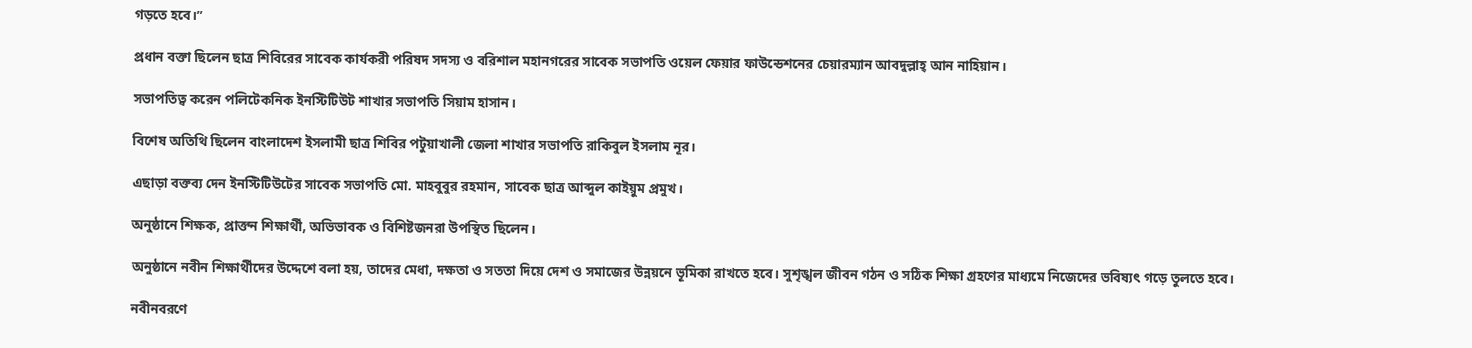গড়তে হবে।”

প্রধান বক্তা ছিলেন ছাত্র শিবিরের সাবেক কার্যকরী পরিষদ সদস্য ও বরিশাল মহানগরের সাবেক সভাপতি ওয়েল ফেয়ার ফাউন্ডেশনের চেয়ারম্যান আবদুল্লাহ্ আন নাহিয়ান।

সভাপতিত্ব করেন পলিটেকনিক ইনস্টিটিউট শাখার সভাপতি সিয়াম হাসান।

বিশেষ অতিথি ছিলেন বাংলাদেশ ইসলামী ছাত্র শিবির পটুয়াখালী জেলা শাখার সভাপতি রাকিবুল ইসলাম নূর।

এছাড়া বক্তব্য দেন ইনস্টিটিউটের সাবেক সভাপতি মো. মাহবুবুর রহমান, সাবেক ছাত্র আব্দুল কাইয়ুম প্রমুখ।

অনুষ্ঠানে শিক্ষক, প্রাক্তন শিক্ষার্থী, অভিভাবক ও বিশিষ্টজনরা উপস্থিত ছিলেন।

অনুষ্ঠানে নবীন শিক্ষার্থীদের উদ্দেশে বলা হয়, তাদের মেধা, দক্ষতা ও সততা দিয়ে দেশ ও সমাজের উন্নয়নে ভূমিকা রাখতে হবে। সুশৃঙ্খল জীবন গঠন ও সঠিক শিক্ষা গ্রহণের মাধ্যমে নিজেদের ভবিষ্যৎ গড়ে তুলতে হবে।

নবীনবরণে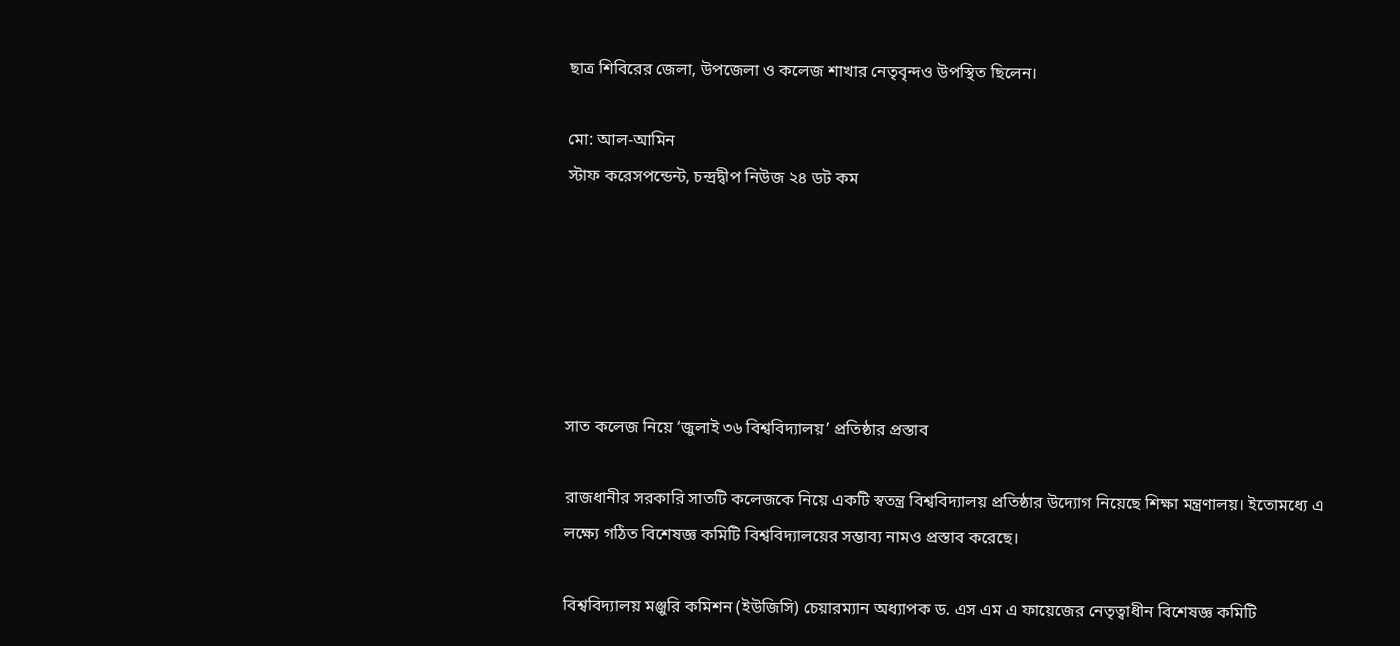ছাত্র শিবিরের জেলা, উপজেলা ও কলেজ শাখার নেতৃবৃন্দও উপস্থিত ছিলেন।

মো: আল-আমিন
স্টাফ করেসপন্ডেন্ট, চন্দ্রদ্বীপ নিউজ ২৪ ডট কম






সাত কলেজ নিয়ে ‘জুলাই ৩৬ বিশ্ববিদ্যালয়’ প্রতিষ্ঠার প্রস্তাব

রাজধানীর সরকারি সাতটি কলেজকে নিয়ে একটি স্বতন্ত্র বিশ্ববিদ্যালয় প্রতিষ্ঠার উদ্যোগ নিয়েছে শিক্ষা মন্ত্রণালয়। ইতোমধ্যে এ লক্ষ্যে গঠিত বিশেষজ্ঞ কমিটি বিশ্ববিদ্যালয়ের সম্ভাব্য নামও প্রস্তাব করেছে।

বিশ্ববিদ্যালয় মঞ্জুরি কমিশন (ইউজিসি) চেয়ারম্যান অধ্যাপক ড. এস এম এ ফায়েজের নেতৃত্বাধীন বিশেষজ্ঞ কমিটি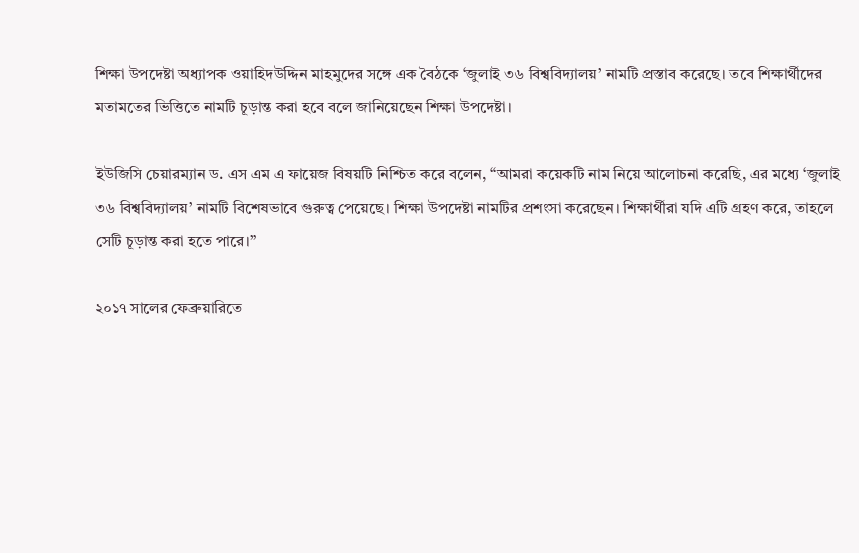শিক্ষা উপদেষ্টা অধ্যাপক ওয়াহিদউদ্দিন মাহমুদের সঙ্গে এক বৈঠকে ‘জুলাই ৩৬ বিশ্ববিদ্যালয়’ নামটি প্রস্তাব করেছে। তবে শিক্ষার্থীদের মতামতের ভিত্তিতে নামটি চূড়ান্ত করা হবে বলে জানিয়েছেন শিক্ষা উপদেষ্টা।

ইউজিসি চেয়ারম্যান ড. এস এম এ ফায়েজ বিষয়টি নিশ্চিত করে বলেন, “আমরা কয়েকটি নাম নিয়ে আলোচনা করেছি, এর মধ্যে ‘জুলাই ৩৬ বিশ্ববিদ্যালয়’ নামটি বিশেষভাবে গুরুত্ব পেয়েছে। শিক্ষা উপদেষ্টা নামটির প্রশংসা করেছেন। শিক্ষার্থীরা যদি এটি গ্রহণ করে, তাহলে সেটি চূড়ান্ত করা হতে পারে।”

২০১৭ সালের ফেব্রুয়ারিতে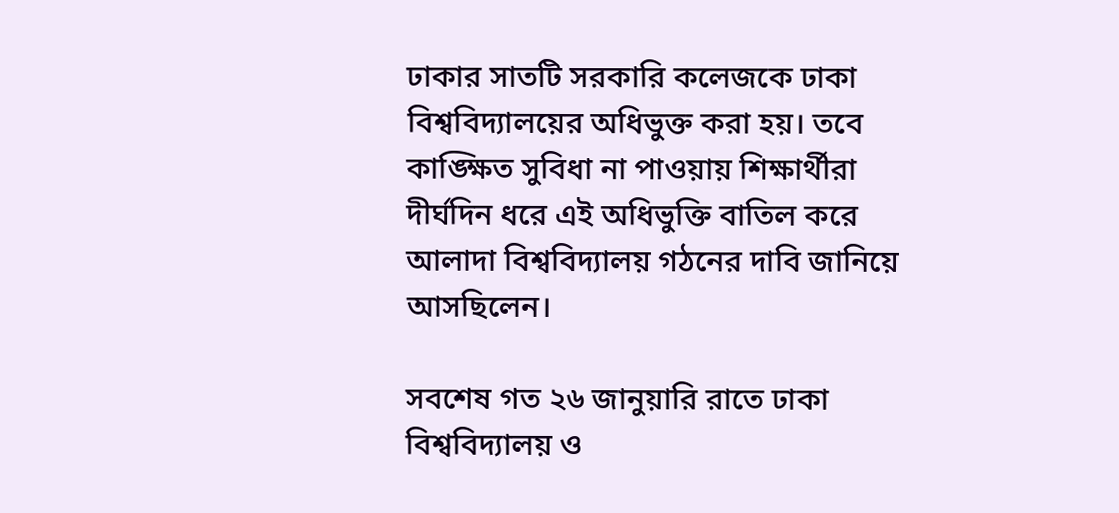ঢাকার সাতটি সরকারি কলেজকে ঢাকা বিশ্ববিদ্যালয়ের অধিভুক্ত করা হয়। তবে কাঙ্ক্ষিত সুবিধা না পাওয়ায় শিক্ষার্থীরা দীর্ঘদিন ধরে এই অধিভুক্তি বাতিল করে আলাদা বিশ্ববিদ্যালয় গঠনের দাবি জানিয়ে আসছিলেন।

সবশেষ গত ২৬ জানুয়ারি রাতে ঢাকা বিশ্ববিদ্যালয় ও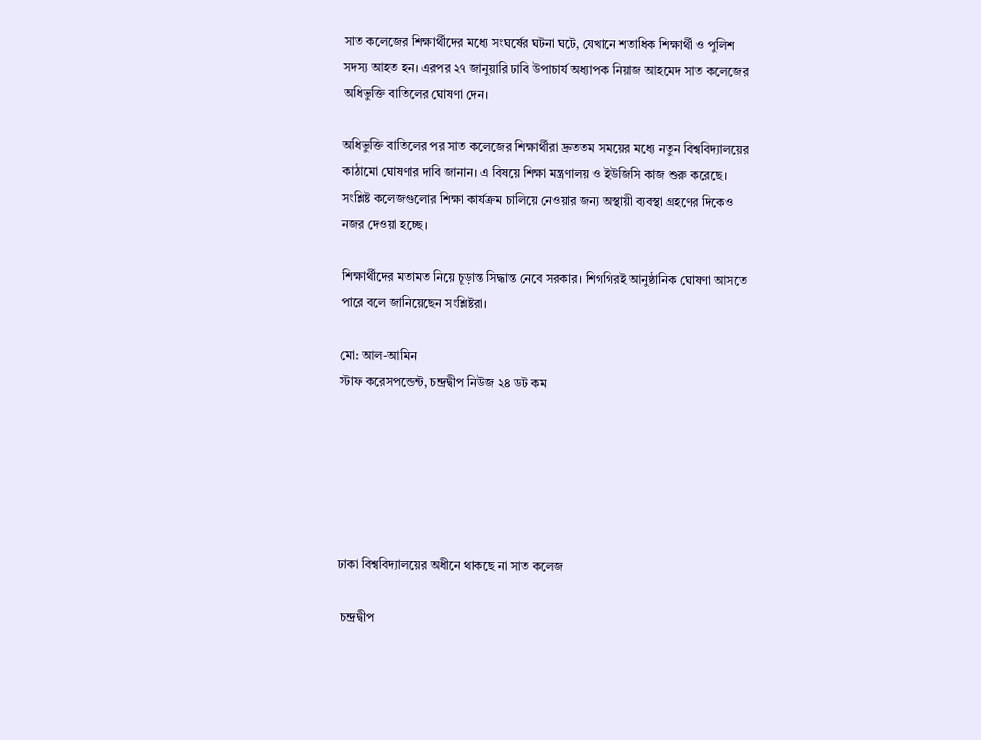সাত কলেজের শিক্ষার্থীদের মধ্যে সংঘর্ষের ঘটনা ঘটে, যেখানে শতাধিক শিক্ষার্থী ও পুলিশ সদস্য আহত হন। এরপর ২৭ জানুয়ারি ঢাবি উপাচার্য অধ্যাপক নিয়াজ আহমেদ সাত কলেজের অধিভুক্তি বাতিলের ঘোষণা দেন।

অধিভুক্তি বাতিলের পর সাত কলেজের শিক্ষার্থীরা দ্রুততম সময়ের মধ্যে নতুন বিশ্ববিদ্যালয়ের কাঠামো ঘোষণার দাবি জানান। এ বিষয়ে শিক্ষা মন্ত্রণালয় ও ইউজিসি কাজ শুরু করেছে। সংশ্লিষ্ট কলেজগুলোর শিক্ষা কার্যক্রম চালিয়ে নেওয়ার জন্য অস্থায়ী ব্যবস্থা গ্রহণের দিকেও নজর দেওয়া হচ্ছে।

শিক্ষার্থীদের মতামত নিয়ে চূড়ান্ত সিদ্ধান্ত নেবে সরকার। শিগগিরই আনুষ্ঠানিক ঘোষণা আসতে পারে বলে জানিয়েছেন সংশ্লিষ্টরা।

মো: আল-আমিন
স্টাফ করেসপন্ডেন্ট, চন্দ্রদ্বীপ নিউজ ২৪ ডট কম






ঢাকা বিশ্ববিদ্যালয়ের অধীনে থাকছে না সাত কলেজ

 চন্দ্রদ্বীপ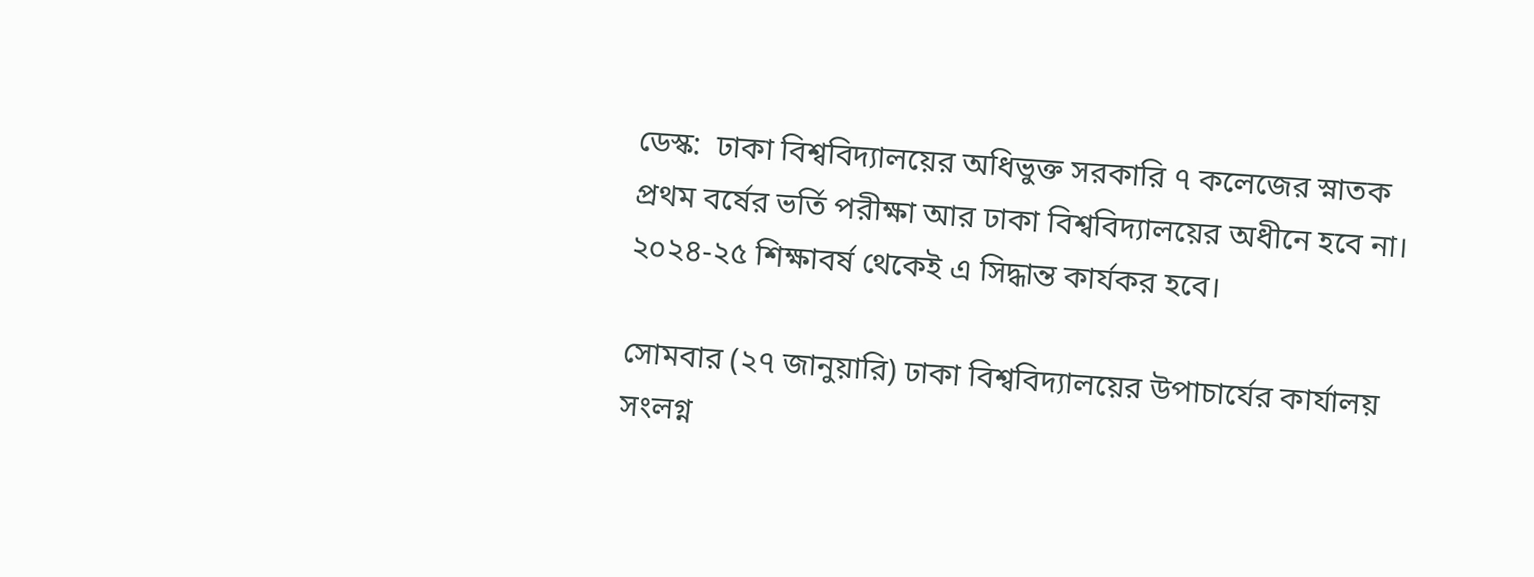ডেস্ক:  ঢাকা বিশ্ববিদ্যালয়ের অধিভুক্ত সরকারি ৭ কলেজের স্নাতক প্রথম বর্ষের ভর্তি পরীক্ষা আর ঢাকা বিশ্ববিদ্যালয়ের অধীনে হবে না। ২০২৪-২৫ শিক্ষাবর্ষ থেকেই এ সিদ্ধান্ত কার্যকর হবে।

সোমবার (২৭ জানুয়ারি) ঢাকা বিশ্ববিদ্যালয়ের উপাচার্যের কার্যালয় সংলগ্ন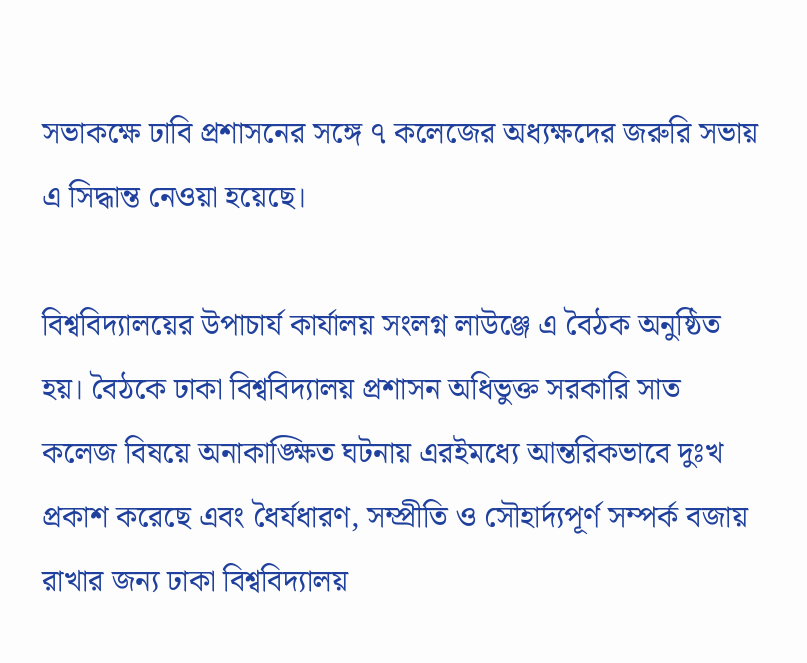সভাকক্ষে ঢাবি প্রশাসনের সঙ্গে ৭ কলেজের অধ্যক্ষদের জরুরি সভায় এ সিদ্ধান্ত নেওয়া হয়েছে।

বিশ্ববিদ্যালয়ের উপাচার্য কার্যালয় সংলগ্ন লাউঞ্জে এ বৈঠক অনুষ্ঠিত হয়। বৈঠকে ঢাকা বিশ্ববিদ্যালয় প্রশাসন অধিভুক্ত সরকারি সাত কলেজ বিষয়ে অনাকাঙ্ক্ষিত ঘটনায় এরইমধ্যে আন্তরিকভাবে দুঃখ প্রকাশ করেছে এবং ধৈর্যধারণ, সম্প্রীতি ও সৌহার্দ্যপূর্ণ সম্পর্ক বজায় রাখার জন্য ঢাকা বিশ্ববিদ্যালয়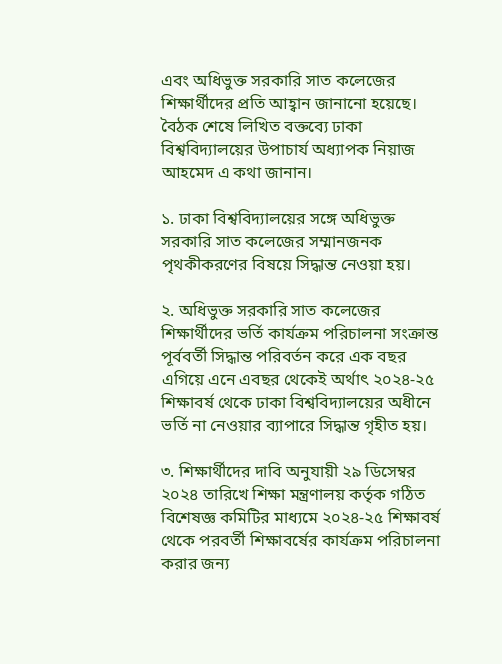এবং অধিভুক্ত সরকারি সাত কলেজের শিক্ষার্থীদের প্রতি আহ্বান জানানো হয়েছে। বৈঠক শেষে লিখিত বক্তব্যে ঢাকা বিশ্ববিদ্যালয়ের উপাচার্য অধ্যাপক নিয়াজ আহমেদ এ কথা জানান।

১. ঢাকা বিশ্ববিদ্যালয়ের সঙ্গে অধিভুক্ত সরকারি সাত কলেজের সম্মানজনক পৃথকীকরণের বিষয়ে সিদ্ধান্ত নেওয়া হয়।

২. অধিভুক্ত সরকারি সাত কলেজের শিক্ষার্থীদের ভর্তি কার্যক্রম পরিচালনা সংক্রান্ত পূর্ববর্তী সিদ্ধান্ত পরিবর্তন করে এক বছর এগিয়ে এনে এবছর থেকেই অর্থাৎ ২০২৪-২৫ শিক্ষাবর্ষ থেকে ঢাকা বিশ্ববিদ্যালয়ের অধীনে ভর্তি না নেওয়ার ব্যাপারে সিদ্ধান্ত গৃহীত হয়।

৩. শিক্ষার্থীদের দাবি অনুযায়ী ২৯ ডিসেম্বর ২০২৪ তারিখে শিক্ষা মন্ত্রণালয় কর্তৃক গঠিত বিশেষজ্ঞ কমিটির মাধ্যমে ২০২৪-২৫ শিক্ষাবর্ষ থেকে পরবর্তী শিক্ষাবর্ষের কার্যক্রম পরিচালনা করার জন্য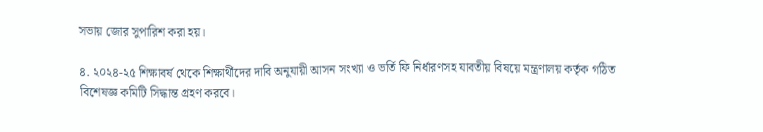সভায় জোর সুপারিশ করা হয়।

৪. ২০২৪-২৫ শিক্ষাবর্ষ থেকে শিক্ষার্থীদের দাবি অনুযায়ী আসন সংখ্যা ও ভর্তি ফি নির্ধারণসহ যাবতীয় বিষয়ে মন্ত্রণালয় কর্তৃক গঠিত বিশেষজ্ঞ কমিটি সিদ্ধান্ত গ্রহণ করবে।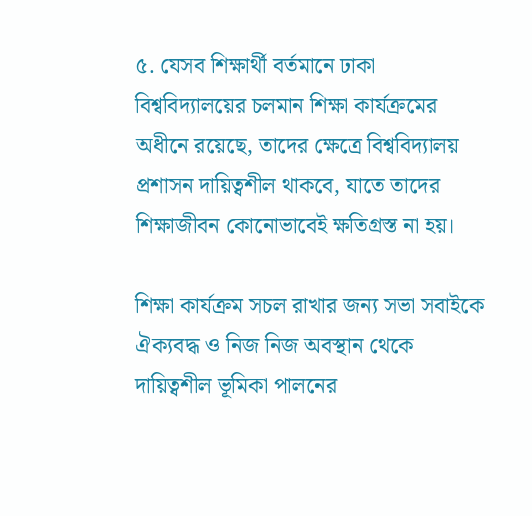৫. যেসব শিক্ষার্থী বর্তমানে ঢাকা বিশ্ববিদ্যালয়ের চলমান শিক্ষা কার্যক্রমের অধীনে রয়েছে, তাদের ক্ষেত্রে বিশ্ববিদ্যালয় প্রশাসন দায়িত্বশীল থাকবে, যাতে তাদের শিক্ষাজীবন কোনোভাবেই ক্ষতিগ্রস্ত না হয়।

শিক্ষা কার্যক্রম সচল রাখার জন্য সভা সবাইকে ঐক্যবদ্ধ ও নিজ নিজ অবস্থান থেকে দায়িত্বশীল ভূমিকা পালনের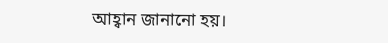আহ্বান জানানো হয়।